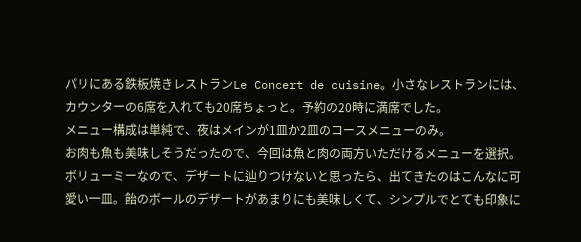パリにある鉄板焼きレストランLe Concert de cuisine。小さなレストランには、カウンターの6席を入れても20席ちょっと。予約の20時に満席でした。
メニュー構成は単純で、夜はメインが1皿か2皿のコースメニューのみ。
お肉も魚も美味しそうだったので、今回は魚と肉の両方いただけるメニューを選択。ボリューミーなので、デザートに辿りつけないと思ったら、出てきたのはこんなに可愛い一皿。飴のボールのデザートがあまりにも美味しくて、シンプルでとても印象に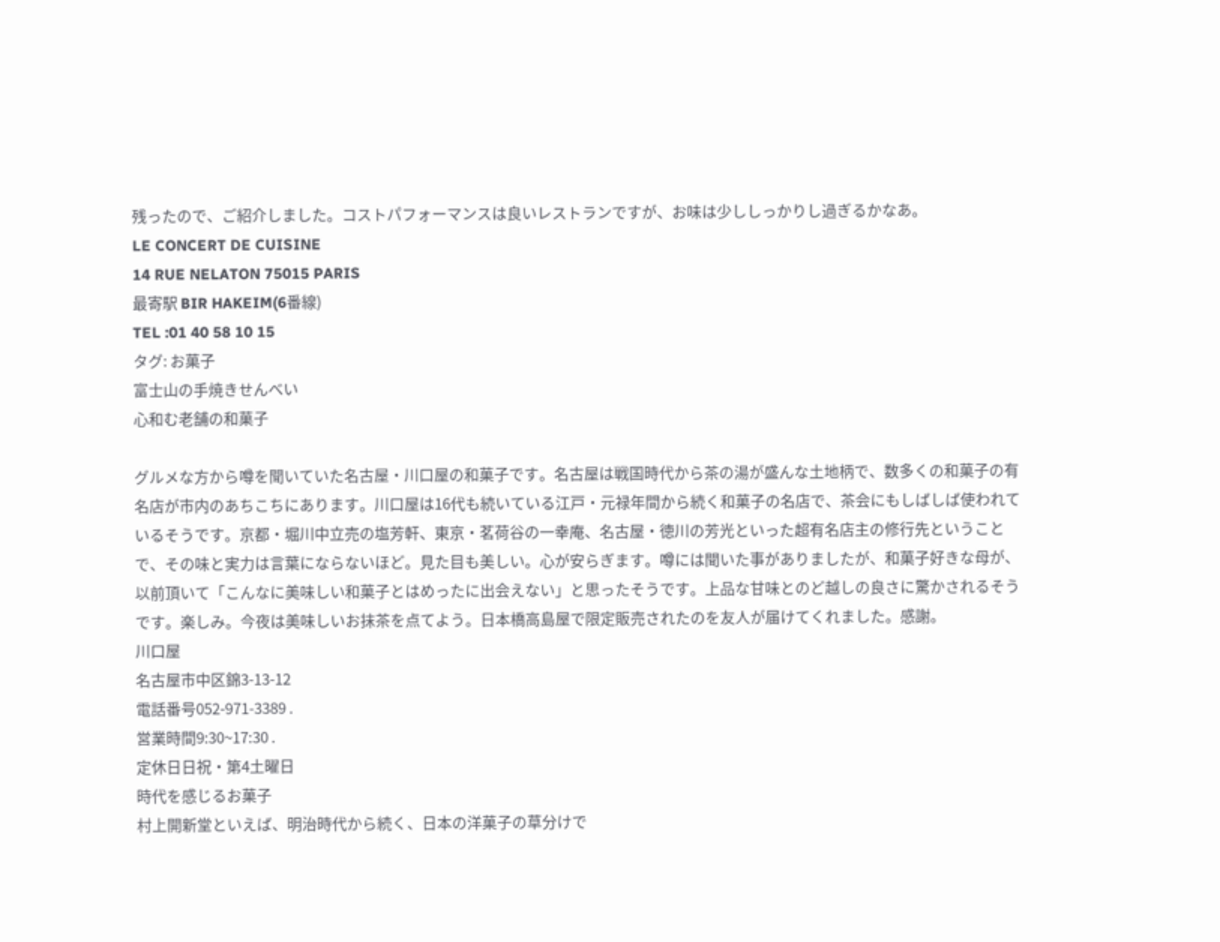残ったので、ご紹介しました。コストパフォーマンスは良いレストランですが、お味は少ししっかりし過ぎるかなあ。
LE CONCERT DE CUISINE
14 RUE NELATON 75015 PARIS
最寄駅 BIR HAKEIM(6番線)
TEL :01 40 58 10 15
タグ: お菓子
富士山の手焼きせんべい
心和む老舗の和菓子

グルメな方から噂を聞いていた名古屋・川口屋の和菓子です。名古屋は戦国時代から茶の湯が盛んな土地柄で、数多くの和菓子の有名店が市内のあちこちにあります。川口屋は16代も続いている江戸・元禄年間から続く和菓子の名店で、茶会にもしばしば使われているそうです。京都・堀川中立売の塩芳軒、東京・茗荷谷の一幸庵、名古屋・徳川の芳光といった超有名店主の修行先ということで、その味と実力は言葉にならないほど。見た目も美しい。心が安らぎます。噂には聞いた事がありましたが、和菓子好きな母が、以前頂いて「こんなに美味しい和菓子とはめったに出会えない」と思ったそうです。上品な甘味とのど越しの良さに驚かされるそうです。楽しみ。今夜は美味しいお抹茶を点てよう。日本橋高島屋で限定販売されたのを友人が届けてくれました。感謝。
川口屋
名古屋市中区錦3-13-12
電話番号052-971-3389 .
営業時間9:30~17:30 .
定休日日祝・第4土曜日
時代を感じるお菓子
村上開新堂といえば、明治時代から続く、日本の洋菓子の草分けで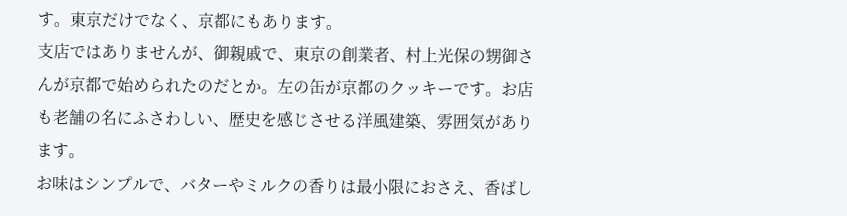す。東京だけでなく、京都にもあります。
支店ではありませんが、御親戚で、東京の創業者、村上光保の甥御さんが京都で始められたのだとか。左の缶が京都のクッキーです。お店も老舗の名にふさわしい、歴史を感じさせる洋風建築、雰囲気があります。
お味はシンプルで、バターやミルクの香りは最小限におさえ、香ばし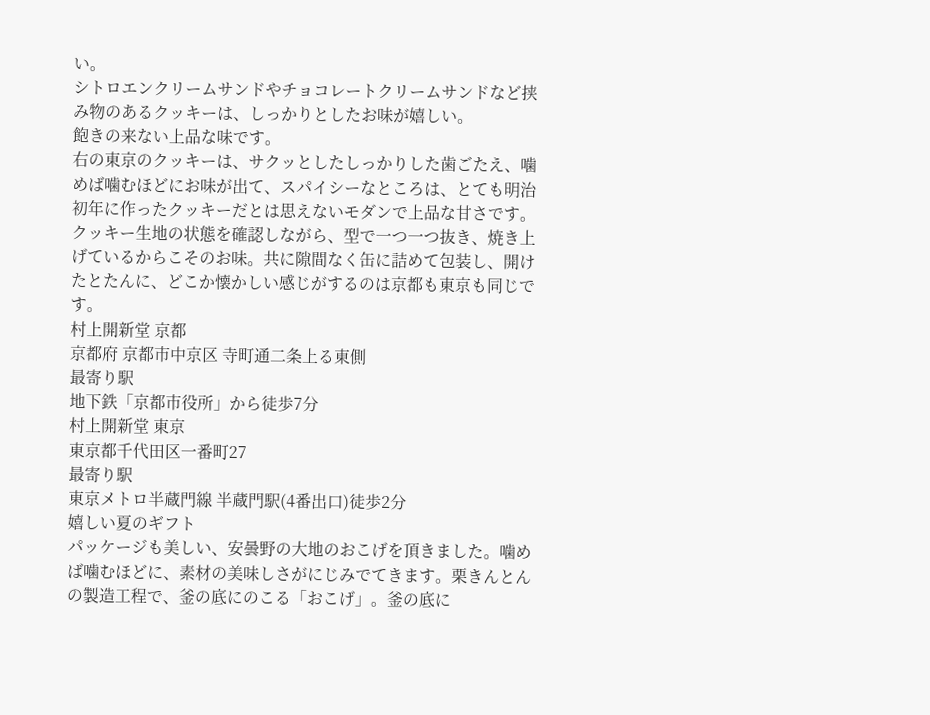い。
シトロエンクリームサンドやチョコレートクリームサンドなど挟み物のあるクッキーは、しっかりとしたお味が嬉しい。
飽きの来ない上品な味です。
右の東京のクッキーは、サクッとしたしっかりした歯ごたえ、噛めば噛むほどにお味が出て、スパイシーなところは、とても明治初年に作ったクッキーだとは思えないモダンで上品な甘さです。クッキー生地の状態を確認しながら、型で一つ一つ抜き、焼き上げているからこそのお味。共に隙間なく缶に詰めて包装し、開けたとたんに、どこか懐かしい感じがするのは京都も東京も同じです。
村上開新堂 京都
京都府 京都市中京区 寺町通二条上る東側
最寄り駅
地下鉄「京都市役所」から徒歩7分
村上開新堂 東京
東京都千代田区一番町27
最寄り駅
東京メトロ半蔵門線 半蔵門駅(4番出口)徒歩2分
嬉しい夏のギフト
パッケージも美しい、安曇野の大地のおこげを頂きました。噛めば噛むほどに、素材の美味しさがにじみでてきます。栗きんとんの製造工程で、釜の底にのこる「おこげ」。釜の底に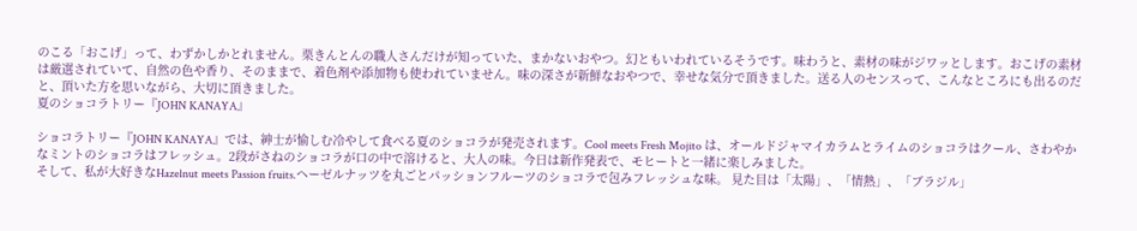のこる「おこげ」って、わずかしかとれません。栗きんとんの職人さんだけが知っていた、まかないおやつ。幻ともいわれているそうです。味わうと、素材の味がジワッとします。おこげの素材は厳選されていて、自然の色や香り、そのままで、着色剤や添加物も使われていません。味の深さが新鮮なおやつで、幸せな気分で頂きました。送る人のセンスって、こんなところにも出るのだと、頂いた方を思いながら、大切に頂きました。
夏のショコラトリー『JOHN KANAYA』

ショコラトリー『JOHN KANAYA』では、紳士が愉しむ冷やして食べる夏のショコラが発売されます。Cool meets Fresh Mojito は、オールドジャマイカラムとライムのショコラはクール、さわやかなミントのショコラはフレッシュ。2段がさねのショコラが口の中で溶けると、大人の味。今日は新作発表で、モヒートと一緒に楽しみました。
そして、私が大好きなHazelnut meets Passion fruits.ヘーゼルナッツを丸ごとパッションフルーツのショコラで包みフレッシュな味。 見た目は「太陽」、「情熱」、「ブラジル」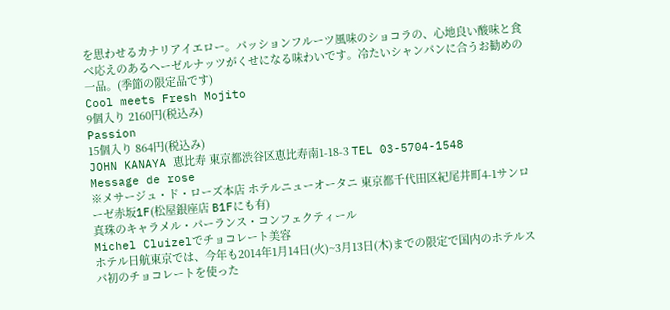を思わせるカナリアイエロー。パッションフルーツ風味のショコラの、心地良い酸味と食べ応えのあるヘーゼルナッツがくせになる味わいです。冷たいシャンパンに合うお勧めの一品。(季節の限定品です)
Cool meets Fresh Mojito
9個入り 2160円(税込み)
Passion
15個入り 864円(税込み)
JOHN KANAYA 恵比寿 東京都渋谷区恵比寿南1-18-3 TEL 03-5704-1548
Message de rose
※メサージュ・ド・ローズ本店 ホテルニューオータニ 東京都千代田区紀尾井町4-1サンローゼ赤坂1F(松屋銀座店 B1Fにも有)
真珠のキャラメル・パーランス・コンフェクティール
Michel Cluizelでチョコレート美容
ホテル日航東京では、今年も2014年1月14日(火)~3月13日(木)までの限定で国内のホテルスパ初のチョコレートを使った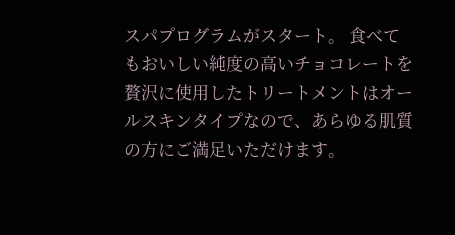スパプログラムがスタート。 食べてもおいしい純度の高いチョコレートを贅沢に使用したトリートメントはオールスキンタイプなので、あらゆる肌質の方にご満足いただけます。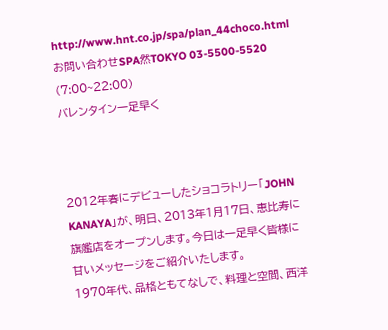http://www.hnt.co.jp/spa/plan_44choco.html
お問い合わせSPA然TOKYO 03-5500-5520 (7:00~22:00)
バレンタイン一足早く



2012年春にデビューしたショコラトリー「JOHN KANAYA」が、明日、2013年1月17日、恵比寿に旗艦店をオープンします。今日は一足早く皆様に甘いメッセージをご紹介いたします。
1970年代、品格ともてなしで、料理と空間、西洋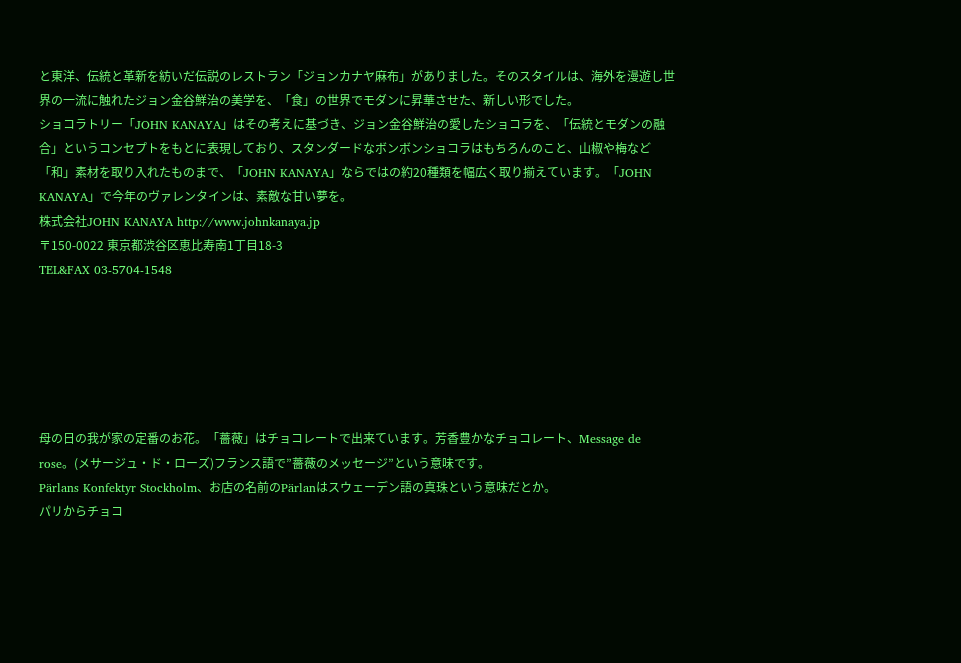と東洋、伝統と革新を紡いだ伝説のレストラン「ジョンカナヤ麻布」がありました。そのスタイルは、海外を漫遊し世界の一流に触れたジョン金谷鮮治の美学を、「食」の世界でモダンに昇華させた、新しい形でした。
ショコラトリー「JOHN KANAYA」はその考えに基づき、ジョン金谷鮮治の愛したショコラを、「伝統とモダンの融合」というコンセプトをもとに表現しており、スタンダードなボンボンショコラはもちろんのこと、山椒や梅など「和」素材を取り入れたものまで、「JOHN KANAYA」ならではの約20種類を幅広く取り揃えています。「JOHN KANAYA」で今年のヴァレンタインは、素敵な甘い夢を。
株式会社JOHN KANAYA http://www.johnkanaya.jp
〒150-0022 東京都渋谷区恵比寿南1丁目18-3
TEL&FAX 03-5704-1548






母の日の我が家の定番のお花。「薔薇」はチョコレートで出来ています。芳香豊かなチョコレート、Message de rose。(メサージュ・ド・ローズ)フランス語で”薔薇のメッセージ”という意味です。
Pärlans Konfektyr Stockholm、お店の名前のPärlanはスウェーデン語の真珠という意味だとか。
パリからチョコ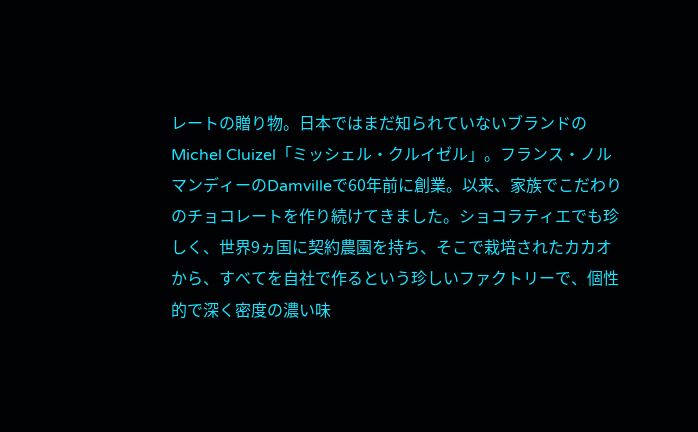レートの贈り物。日本ではまだ知られていないブランドのMichel Cluizel「ミッシェル・クルイゼル」。フランス・ノルマンディーのDamvilleで60年前に創業。以来、家族でこだわりのチョコレートを作り続けてきました。ショコラティエでも珍しく、世界9ヵ国に契約農園を持ち、そこで栽培されたカカオから、すべてを自社で作るという珍しいファクトリーで、個性的で深く密度の濃い味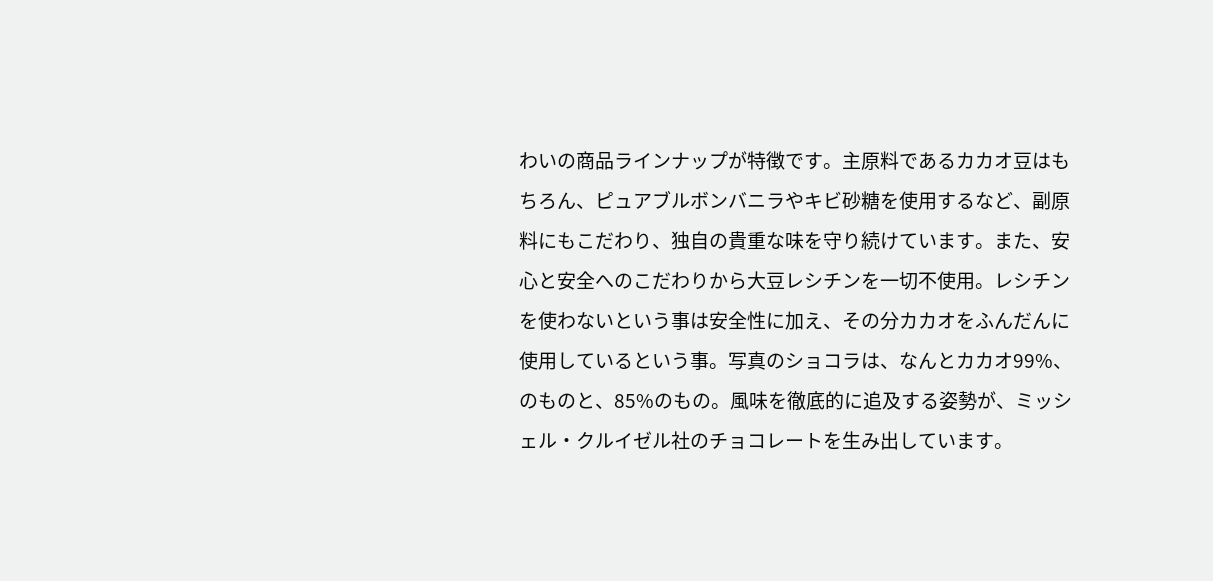わいの商品ラインナップが特徴です。主原料であるカカオ豆はもちろん、ピュアブルボンバニラやキビ砂糖を使用するなど、副原料にもこだわり、独自の貴重な味を守り続けています。また、安心と安全へのこだわりから大豆レシチンを一切不使用。レシチンを使わないという事は安全性に加え、その分カカオをふんだんに使用しているという事。写真のショコラは、なんとカカオ99%、のものと、85%のもの。風味を徹底的に追及する姿勢が、ミッシェル・クルイゼル社のチョコレートを生み出しています。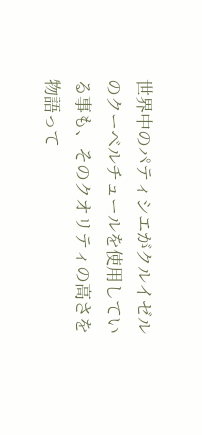世界中のパティシエがクルイゼルのクーベルチュールを使用している事も、そのクオリティの高さを物語って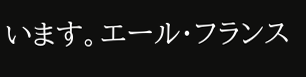います。エール・フランス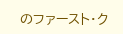のファースト・ク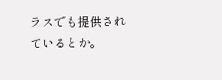ラスでも提供されているとか。